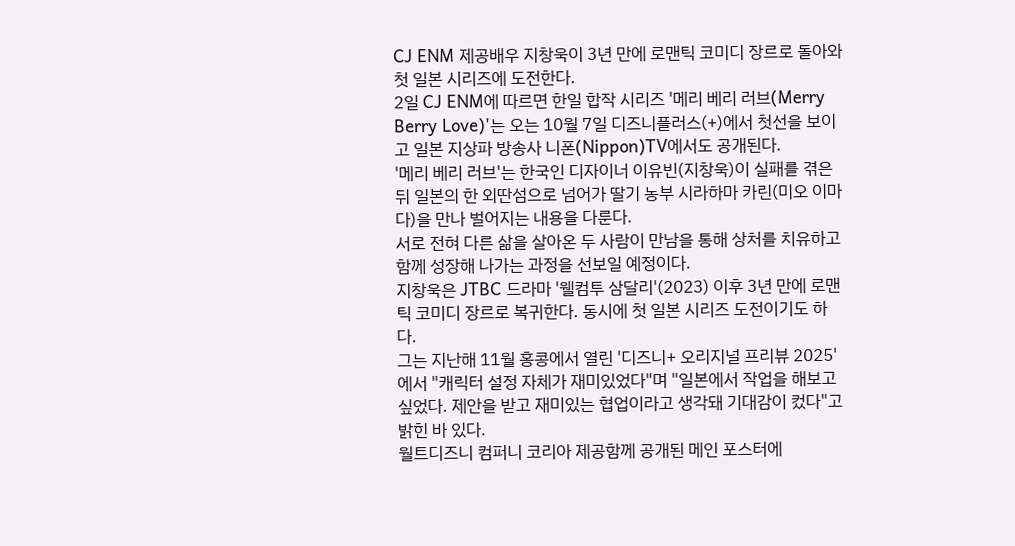CJ ENM 제공배우 지창욱이 3년 만에 로맨틱 코미디 장르로 돌아와 첫 일본 시리즈에 도전한다.
2일 CJ ENM에 따르면 한일 합작 시리즈 '메리 베리 러브(Merry Berry Love)'는 오는 10월 7일 디즈니플러스(+)에서 첫선을 보이고 일본 지상파 방송사 니폰(Nippon)TV에서도 공개된다.
'메리 베리 러브'는 한국인 디자이너 이유빈(지창욱)이 실패를 겪은 뒤 일본의 한 외딴섬으로 넘어가 딸기 농부 시라하마 카린(미오 이마다)을 만나 벌어지는 내용을 다룬다.
서로 전혀 다른 삶을 살아온 두 사람이 만남을 통해 상처를 치유하고 함께 성장해 나가는 과정을 선보일 예정이다.
지창욱은 JTBC 드라마 '웰컴투 삼달리'(2023) 이후 3년 만에 로맨틱 코미디 장르로 복귀한다. 동시에 첫 일본 시리즈 도전이기도 하다.
그는 지난해 11월 홍콩에서 열린 '디즈니+ 오리지널 프리뷰 2025'에서 "캐릭터 설정 자체가 재미있었다"며 "일본에서 작업을 해보고 싶었다. 제안을 받고 재미있는 협업이라고 생각돼 기대감이 컸다"고 밝힌 바 있다.
월트디즈니 컴퍼니 코리아 제공함께 공개된 메인 포스터에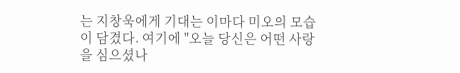는 지창욱에게 기대는 이마다 미오의 모습이 담겼다. 여기에 "오늘 당신은 어떤 사랑을 심으셨나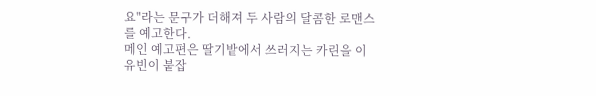요"라는 문구가 더해져 두 사람의 달콤한 로맨스를 예고한다.
메인 예고편은 딸기밭에서 쓰러지는 카린을 이유빈이 붙잡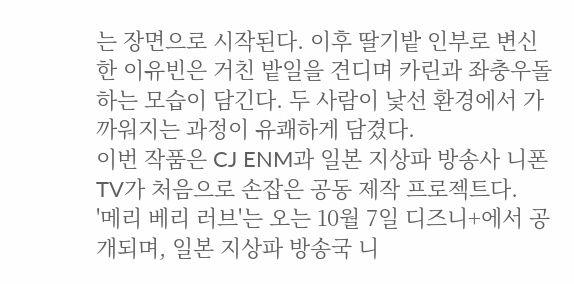는 장면으로 시작된다. 이후 딸기밭 인부로 변신한 이유빈은 거친 밭일을 견디며 카린과 좌충우돌하는 모습이 담긴다. 두 사람이 낯선 환경에서 가까워지는 과정이 유쾌하게 담겼다.
이번 작품은 CJ ENM과 일본 지상파 방송사 니폰TV가 처음으로 손잡은 공동 제작 프로젝트다.
'메리 베리 러브'는 오는 10월 7일 디즈니+에서 공개되며, 일본 지상파 방송국 니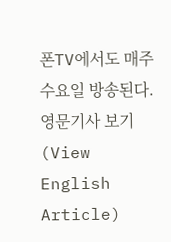폰TV에서도 매주 수요일 방송된다.
영문기사 보기 (View English Article)